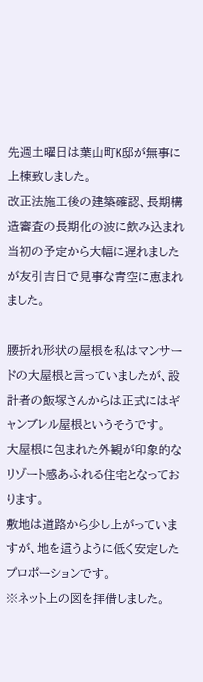先週土曜日は葉山町K邸が無事に上棟致しました。
改正法施工後の建築確認、長期構造審査の長期化の波に飲み込まれ当初の予定から大幅に遅れましたが友引吉日で見事な青空に恵まれました。

腰折れ形状の屋根を私はマンサードの大屋根と言っていましたが、設計者の飯塚さんからは正式にはギャンブレル屋根というそうです。
大屋根に包まれた外観が印象的なリゾート感あふれる住宅となっております。
敷地は道路から少し上がっていますが、地を這うように低く安定したプロポーションです。
※ネット上の図を拝借しました。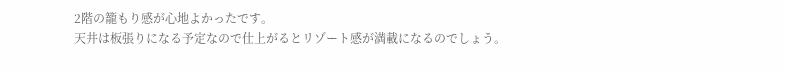2階の籠もり感が心地よかったです。
天井は板張りになる予定なので仕上がるとリゾート感が満載になるのでしょう。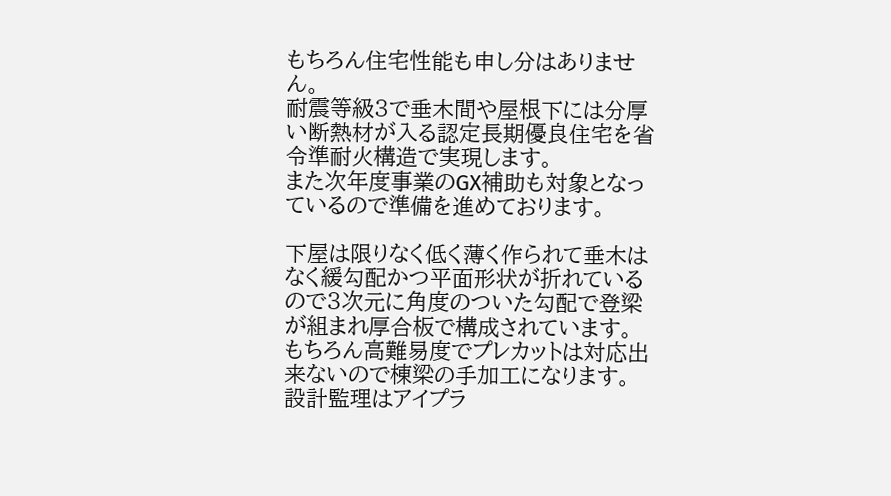もちろん住宅性能も申し分はありません。
耐震等級3で垂木間や屋根下には分厚い断熱材が入る認定長期優良住宅を省令準耐火構造で実現します。
また次年度事業のGX補助も対象となっているので準備を進めております。

下屋は限りなく低く薄く作られて垂木はなく緩勾配かつ平面形状が折れているので3次元に角度のついた勾配で登梁が組まれ厚合板で構成されています。
もちろん高難易度でプレカットは対応出来ないので棟梁の手加工になります。
設計監理はアイプラ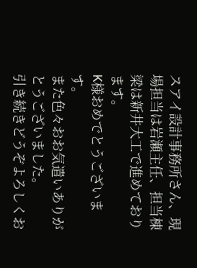スアイ設計事務所さん、現場担当は岩瀬主任、担当棟梁は新井大工で進めております。
K様おめでとうございます。
また色々おお気遣いありがとうございました。
引き続きどうぞよろしくお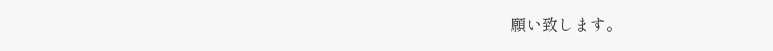願い致します。